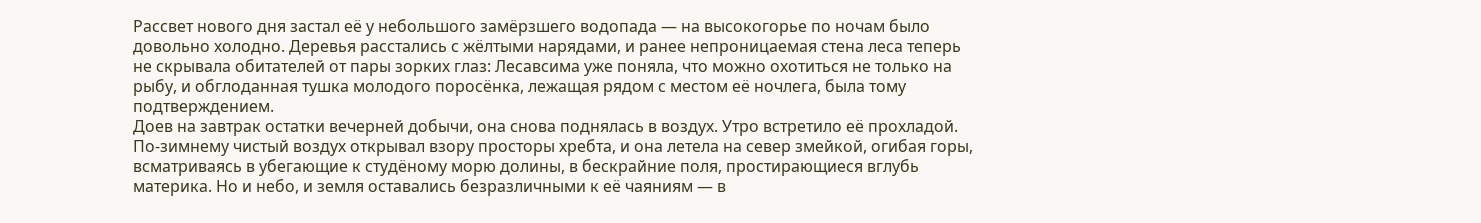Рассвет нового дня застал её у небольшого замёрзшего водопада — на высокогорье по ночам было довольно холодно. Деревья расстались с жёлтыми нарядами, и ранее непроницаемая стена леса теперь не скрывала обитателей от пары зорких глаз: Лесавсима уже поняла, что можно охотиться не только на рыбу, и обглоданная тушка молодого поросёнка, лежащая рядом с местом её ночлега, была тому подтверждением.
Доев на завтрак остатки вечерней добычи, она снова поднялась в воздух. Утро встретило её прохладой. По-зимнему чистый воздух открывал взору просторы хребта, и она летела на север змейкой, огибая горы, всматриваясь в убегающие к студёному морю долины, в бескрайние поля, простирающиеся вглубь материка. Но и небо, и земля оставались безразличными к её чаяниям — в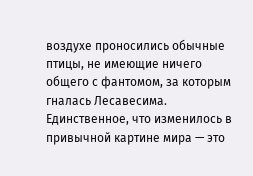воздухе проносились обычные птицы, не имеющие ничего общего с фантомом, за которым гналась Лесавесима. Единственное, что изменилось в привычной картине мира — это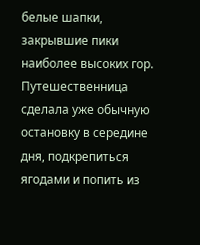белые шапки, закрывшие пики наиболее высоких гор.
Путешественница сделала уже обычную остановку в середине дня, подкрепиться ягодами и попить из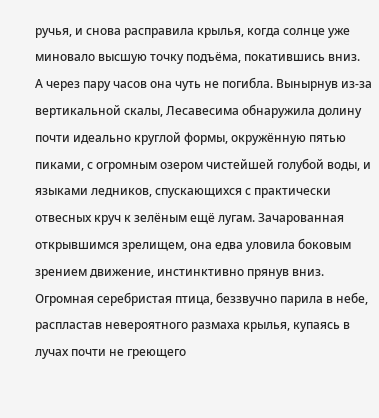ручья, и снова расправила крылья, когда солнце уже миновало высшую точку подъёма, покатившись вниз.
А через пару часов она чуть не погибла. Вынырнув из-за вертикальной скалы, Лесавесима обнаружила долину почти идеально круглой формы, окружённую пятью пиками, с огромным озером чистейшей голубой воды, и языками ледников, спускающихся с практически отвесных круч к зелёным ещё лугам. Зачарованная открывшимся зрелищем, она едва уловила боковым зрением движение, инстинктивно прянув вниз.
Огромная серебристая птица, беззвучно парила в небе, распластав невероятного размаха крылья, купаясь в лучах почти не греющего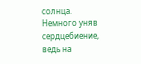солнца.
Немного уняв сердцебиение, ведь на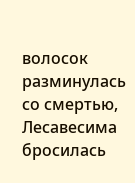волосок разминулась со смертью, Лесавесима бросилась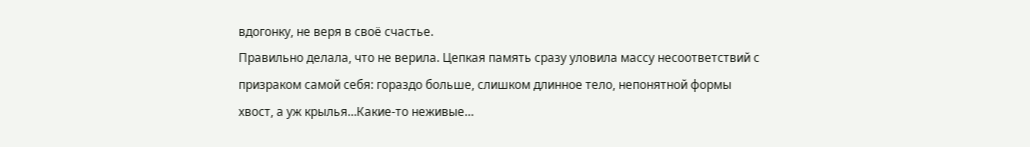вдогонку, не веря в своё счастье.
Правильно делала, что не верила. Цепкая память сразу уловила массу несоответствий с призраком самой себя: гораздо больше, слишком длинное тело, непонятной формы хвост, а уж крылья…Какие-то неживые…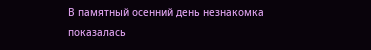В памятный осенний день незнакомка показалась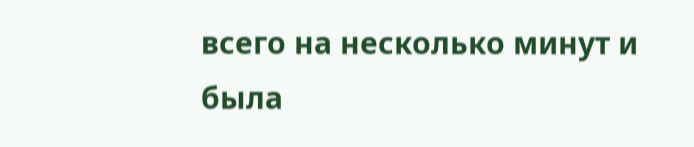всего на несколько минут и была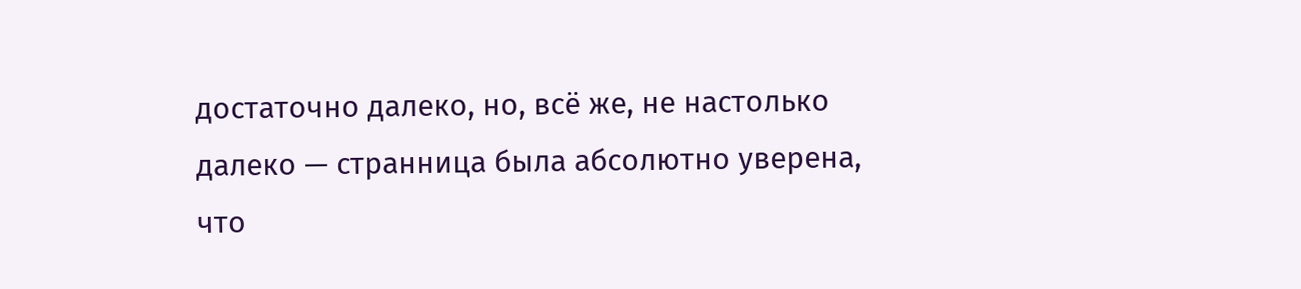достаточно далеко, но, всё же, не настолько далеко — странница была абсолютно уверена, что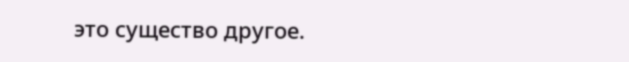это существо другое.